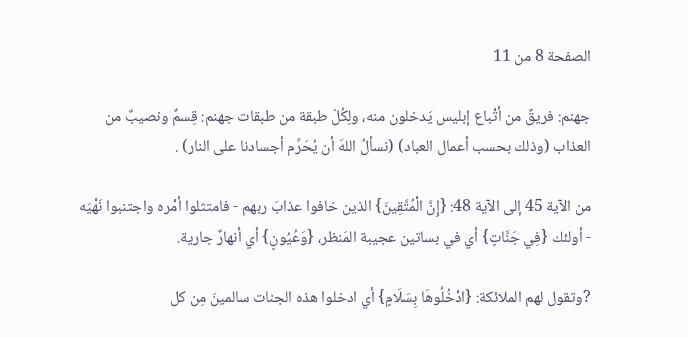الصفحة 8 من 11

جهنم: فريقٌ من أتْباع إبليس يَدخلون منه، ولِكُلّ طبقة من طبقات جهنم: قِسمٌ ونصيبٌ من العذاب (وذلك بحسب أعمال العباد) (نسألُ اللهَ أن يُحَرِّم أجسادنا على النار) .

من الآية 45 إلى الآية 48: {إِنَّ الْمُتَّقِينَ} الذين خافوا عذابَ ربهم - فامتثلوا أمْره واجتنبوا نَهْيَه - أولئك {فِي جَنَّاتٍ} أي في بساتين عجيبة المَنظر، {وَعُيُونٍ} أي أنهارٌ جارية.

?وتقول لهم الملائكة: {ادْخُلُوهَا بِسَلَامٍ} أي ادخلوا هذه الجنات سالمينَ مِن كل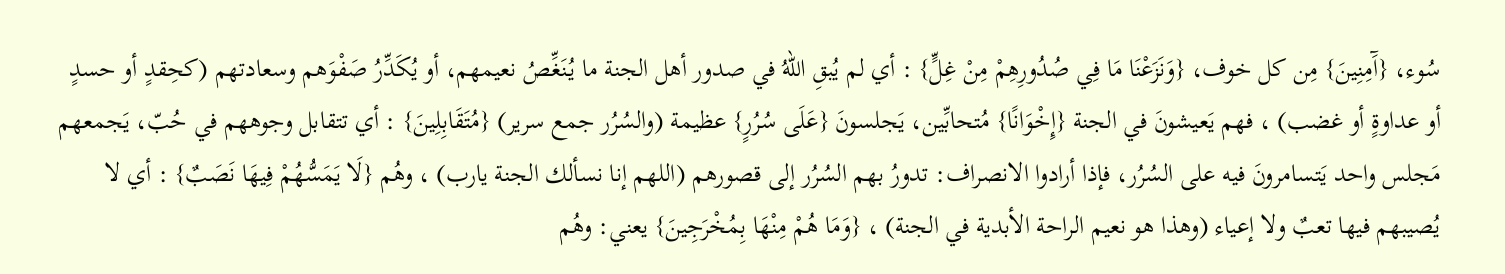سُوء، {آَمِنِينَ} مِن كل خوف، {وَنَزَعْنَا مَا فِي صُدُورِهِمْ مِنْ غِلٍّ} : أي لم يُبقِ اللهُ في صدور أهل الجنة ما يُنَغِّصُ نعيمهم، أو يُكَدِّرُ صَفْوَهم وسعادتهم (كحِقدٍ أو حسدٍ أو عداوةٍ أو غضب) ، فهم يَعيشونَ في الجنة {إِخْوَانًا} مُتحابِّين، يَجلسونَ {عَلَى سُرُرٍ} عظيمة (والسُرُر جمع سرير) {مُتَقَابِلِينَ} : أي تتقابل وجوههم في حُبّ، يَجمعهم مَجلس واحد يَتسامرونَ فيه على السُرُر، فإذا أرادوا الانصراف: تدورُ بهم السُرُر إلى قصورهم (اللهم إنا نسألك الجنة يارب) ، وهُم {لَا يَمَسُّهُمْ فِيهَا نَصَبٌ} : أي لا يُصيبهم فيها تعبٌ ولا إعياء (وهذا هو نعيم الراحة الأبدية في الجنة) ، {وَمَا هُمْ مِنْهَا بِمُخْرَجِينَ} يعني: وهُم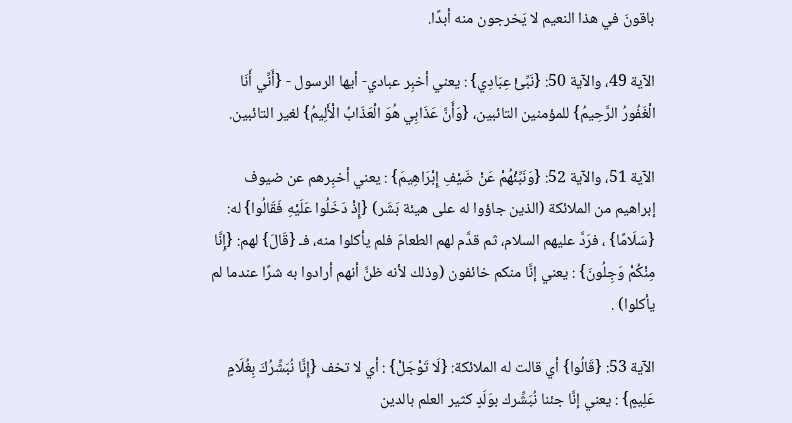باقونَ في هذا النعيم لا يَخرجون منه أبدًا.

الآية 49، والآية 50: {نَبِّئْ عِبَادِي} : يعني أخبِر عبادي- أيها الرسول - {أَنِّي أَنَا الْغَفُورُ الرَّحِيمُ} للمؤمنين التائبين، {وَأَنَّ عَذَابِي هُوَ الْعَذَابُ الْأَلِيمُ} لغير التائبين.

الآية 51، والآية 52: {وَنَبِّئْهُمْ عَنْ ضَيْفِ إِبْرَاهِيمَ} : يعني أخبِرهم عن ضيوف إبراهيم من الملائكة (الذين جاؤوا له على هيئة بَشَر) {إِذْ دَخَلُوا عَلَيْهِ فَقَالُوا} له: {سَلَامًا} ، فرَدَّ عليهم السلام، ثم قدَّم لهم الطعامَ فلم يأكلوا منه، فـ {قَالَ} لهم: {إِنَّا مِنْكُمْ وَجِلُونَ} : يعني إنَّا منكم خائفون (وذلك لأنه ظنَّ أنهم أرادوا به شرًا عندما لم يأكلوا) .

الآية 53: {قَالُوا} أي قالت له الملائكة: {لَا تَوْجَلْ} : أي لا تخف {إِنَّا نُبَشِّرُكَ بِغُلَامٍ عَلِيمٍ} : يعني إنَّا جئنا نُبَشِّرك بوَلَدٍ كثير العلم بالدين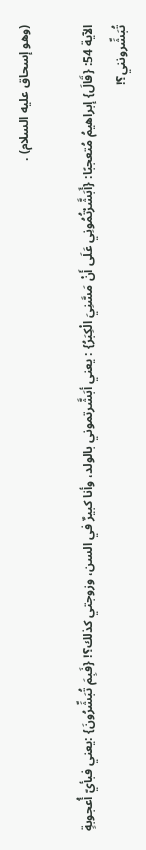(وهو إسحاق عليه السلام) .

الآية 54: {قَالَ} إبراهيمُ مُتعجبًا: {أَبَشَّرْتُمُونِي عَلَى أَنْ مَسَّنِيَ الْكِبَرُ} : يعني أبَشَّرتموني بالولد، وأنا كبيرٌ في السن، وزوجتي كذلك؟! {فَبِمَ تُبَشِّرُونَ} :يعني فبأيّ أُعجوبةٍ تُبَشِّرونني؟!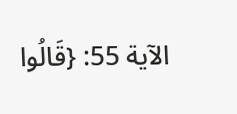الآية 55: {قَالُوا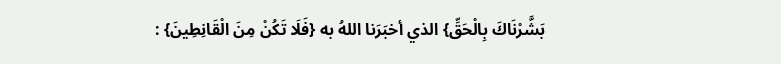بَشَّرْنَاكَ بِالْحَقِّ} الذي أخبَرَنا اللهُ به {فَلَا تَكُنْ مِنَ الْقَانِطِينَ} :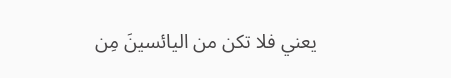يعني فلا تكن من اليائسينَ مِن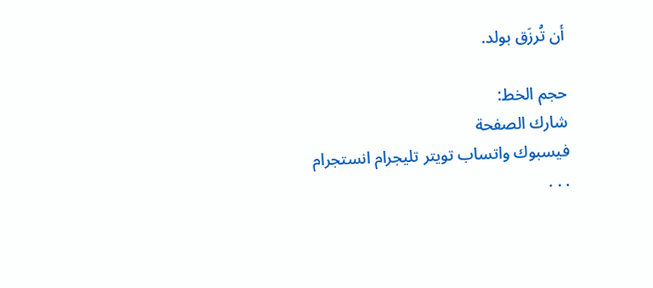أن تُرزَق بولد.

حجم الخط:
شارك الصفحة
فيسبوك واتساب تويتر تليجرام انستجرام
. . .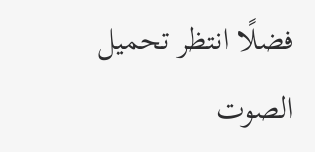فضلًا انتظر تحميل الصوت